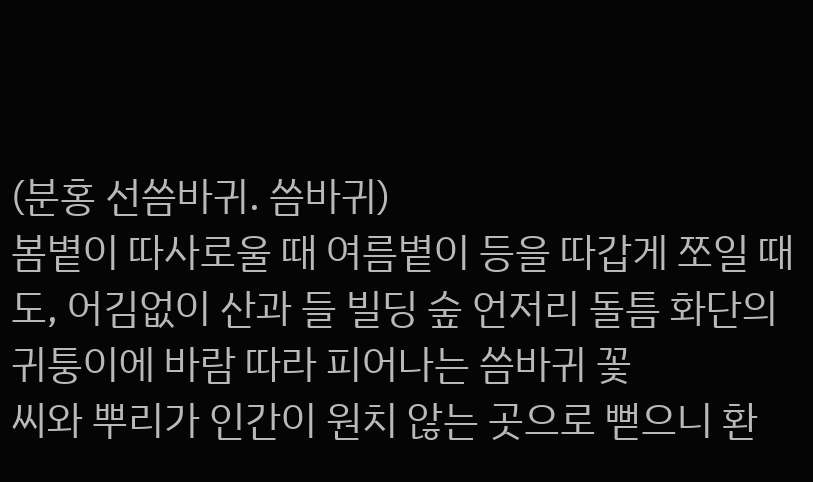(분홍 선씀바귀. 씀바귀)
봄볕이 따사로울 때 여름볕이 등을 따갑게 쪼일 때도, 어김없이 산과 들 빌딩 숲 언저리 돌틈 화단의 귀퉁이에 바람 따라 피어나는 씀바귀 꽃
씨와 뿌리가 인간이 원치 않는 곳으로 뻗으니 환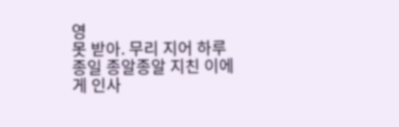영
못 받아. 무리 지어 하루 종일 종알종알 지친 이에게 인사